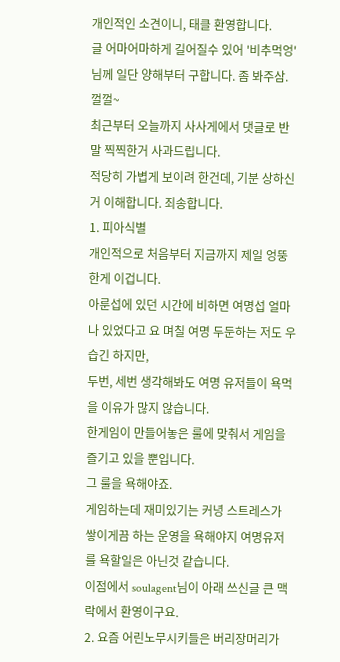개인적인 소견이니, 태클 환영합니다.
글 어마어마하게 길어질수 있어 '비추먹엉'님께 일단 양해부터 구합니다. 좀 봐주삼. 껄껄~
최근부터 오늘까지 사사게에서 댓글로 반말 찍찍한거 사과드립니다.
적당히 가볍게 보이려 한건데, 기분 상하신거 이해합니다. 죄송합니다.
1. 피아식별
개인적으로 처음부터 지금까지 제일 엉뚱한게 이겁니다.
아룬섭에 있던 시간에 비하면 여명섭 얼마나 있었다고 요 며칠 여명 두둔하는 저도 우습긴 하지만,
두번, 세번 생각해봐도 여명 유저들이 욕먹을 이유가 많지 않습니다.
한게임이 만들어놓은 룰에 맞춰서 게임을 즐기고 있을 뿐입니다.
그 룰을 욕해야죠.
게임하는데 재미있기는 커녕 스트레스가 쌓이게끔 하는 운영을 욕해야지 여명유저를 욕할일은 아닌것 같습니다.
이점에서 soulagent님이 아래 쓰신글 큰 맥락에서 환영이구요.
2. 요즘 어린노무시키들은 버리장머리가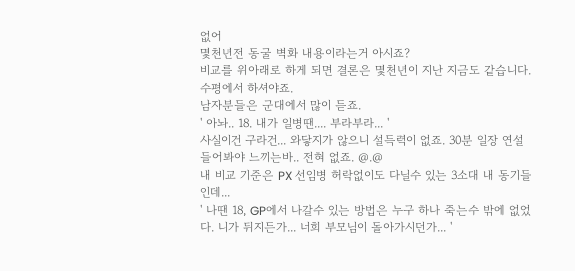없어
몇천년전 동굴 벽화 내용이라는거 아시죠?
비교를 위아래로 하게 되면 결론은 몇천년이 지난 지금도 같습니다. 수평에서 하셔야죠.
남자분들은 군대에서 많이 듣죠.
' 아놔.. 18. 내가 일병땐.... 부라부라... '
사실이건 구라건... 와닿지가 않으니 설득력이 없죠. 30분 일장 연설 들어봐야 느끼는바.. 전혀 없죠. @.@
내 비교 기준은 PX 선임병 허락없이도 다닐수 있는 3소대 내 동기들인데...
' 나땐 18, GP에서 나갈수 있는 방법은 누구 하나 죽는수 밖에 없었다. 니가 뒤지든가... 너희 부모님이 돌아가시던가... '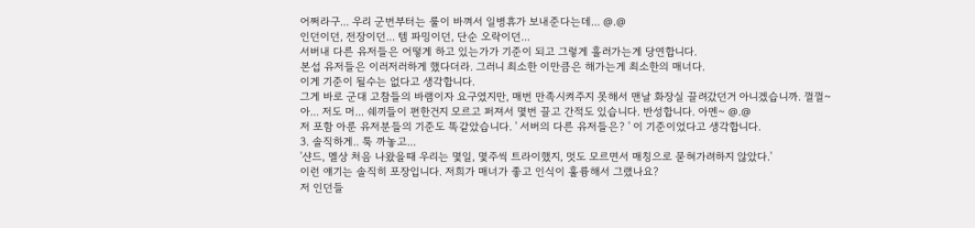어쩌라구... 우리 군번부터는 룰이 바껴서 일병휴가 보내준다는데... @.@
인던이던, 전장이던... 템 파밍이던, 단순 오락이던...
서버내 다른 유저들은 어떻게 하고 있는가가 기준이 되고 그렇게 흘러가는게 당연합니다.
본섭 유저들은 이러저러하게 했다더라. 그러니 최소한 이만큼은 해가는게 최소한의 매너다.
이게 기준이 될수는 없다고 생각합니다.
그게 바로 군대 고참들의 바램이자 요구였지만, 매번 만족시켜주지 못해서 맨날 화장실 끌려갔던거 아니겠습니까. 껄껄~
아... 저도 머... 쉐끼들이 편한건지 모르고 퍼져서 몇번 끌고 간적도 있습니다. 반성합니다. 아멘~ @.@
저 포함 아룬 유저분들의 기준도 똑같았습니다. ' 서버의 다른 유저들은? ' 이 기준이었다고 생각합니다.
3. 솔직하게.. 툭 까놓고...
'샨드, 멜상 처음 나왔을때 우리는 몇일, 몇주씩 트라이했지, 멋도 모르면서 매칭으로 묻혀가려하지 않았다.'
이런 얘기는 솔직히 포장입니다. 저희가 매너가 좋고 인식이 훌륭해서 그랬나요?
저 인던들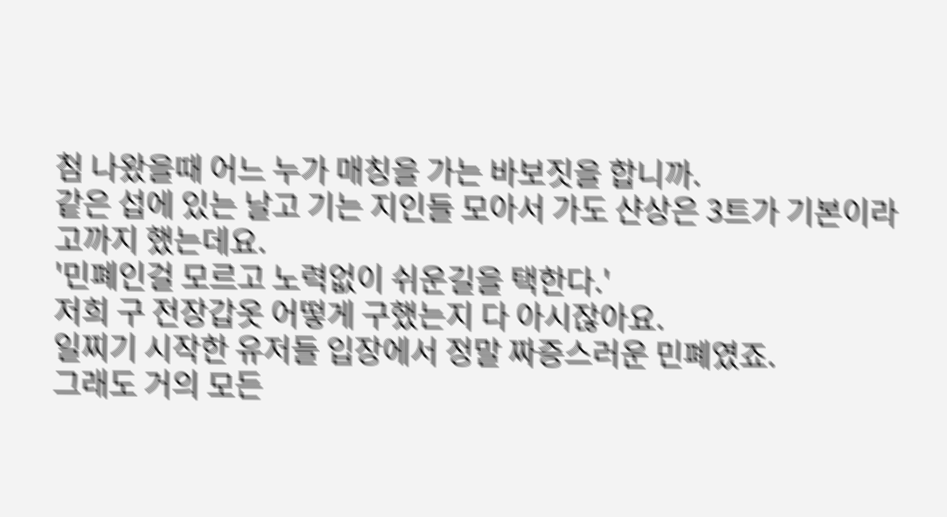첨 나왔을때 어느 누가 매칭을 가는 바보짓을 합니까.
같은 섭에 있는 날고 기는 지인들 모아서 가도 샨상은 3트가 기본이라고까지 했는데요.
'민폐인걸 모르고 노력없이 쉬운길을 택한다.'
저희 구 전장갑옷 어떻게 구했는지 다 아시잖아요.
일찌기 시작한 유저들 입장에서 정말 짜증스러운 민폐였죠.
그래도 거의 모든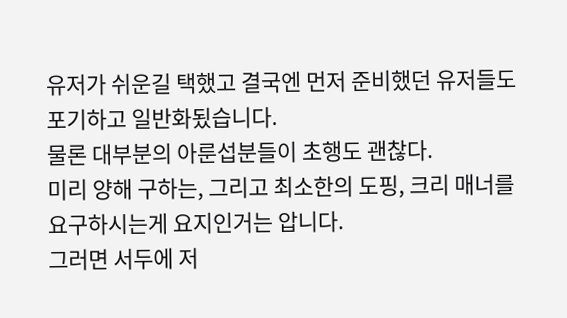유저가 쉬운길 택했고 결국엔 먼저 준비했던 유저들도 포기하고 일반화됬습니다.
물론 대부분의 아룬섭분들이 초행도 괜찮다.
미리 양해 구하는, 그리고 최소한의 도핑, 크리 매너를 요구하시는게 요지인거는 압니다.
그러면 서두에 저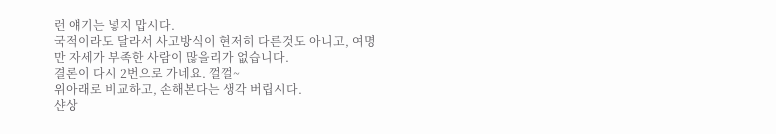런 얘기는 넣지 맙시다.
국적이라도 달라서 사고방식이 현저히 다른것도 아니고, 여명만 자세가 부족한 사람이 많을리가 없습니다.
결론이 다시 2번으로 가네요. 껄껄~
위아래로 비교하고, 손해본다는 생각 버립시다.
샨상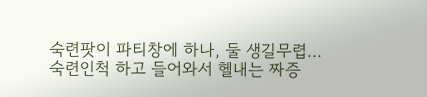숙련팟이 파티창에 하나, 둘 생길무렵... 숙련인척 하고 들어와서 헬내는 짜증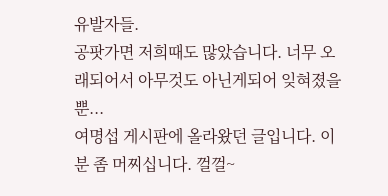유발자들.
공팟가면 저희때도 많았습니다. 너무 오래되어서 아무것도 아닌게되어 잊혀졌을 뿐...
여명섭 게시판에 올라왔던 글입니다. 이분 좀 머찌십니다. 껄껄~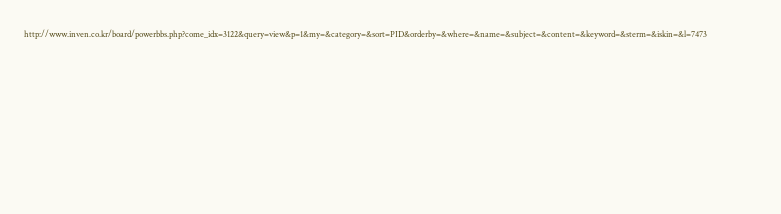http://www.inven.co.kr/board/powerbbs.php?come_idx=3122&query=view&p=1&my=&category=&sort=PID&orderby=&where=&name=&subject=&content=&keyword=&sterm=&iskin=&l=7473